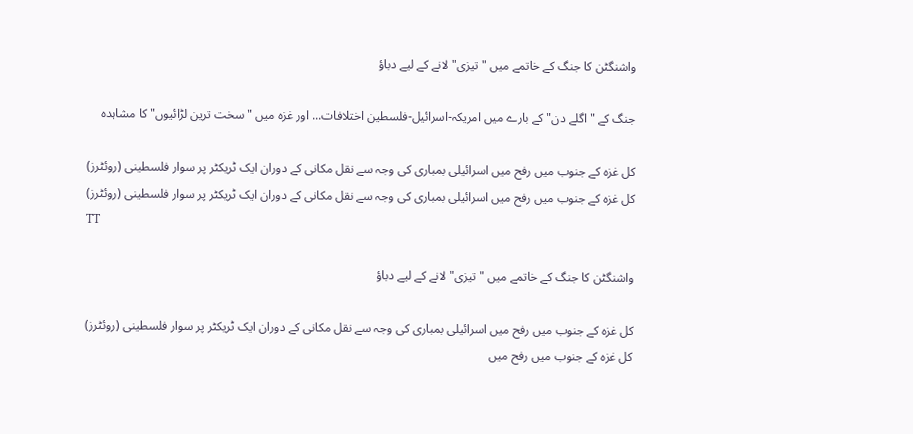واشنگٹن کا جنگ کے خاتمے میں "تیزی" لانے کے لیے دباؤ

جنگ کے "اگلے دن" کے بارے میں امریکہ-اسرائیل-فلسطین اختلافات... اور غزہ میں "سخت ترین لڑائیوں" کا مشاہدہ

کل غزہ کے جنوب میں رفح میں اسرائیلی بمباری کی وجہ سے نقل مکانی کے دوران ایک ٹریکٹر پر سوار فلسطینی (روئٹرز)
کل غزہ کے جنوب میں رفح میں اسرائیلی بمباری کی وجہ سے نقل مکانی کے دوران ایک ٹریکٹر پر سوار فلسطینی (روئٹرز)
TT

واشنگٹن کا جنگ کے خاتمے میں "تیزی" لانے کے لیے دباؤ

کل غزہ کے جنوب میں رفح میں اسرائیلی بمباری کی وجہ سے نقل مکانی کے دوران ایک ٹریکٹر پر سوار فلسطینی (روئٹرز)
کل غزہ کے جنوب میں رفح میں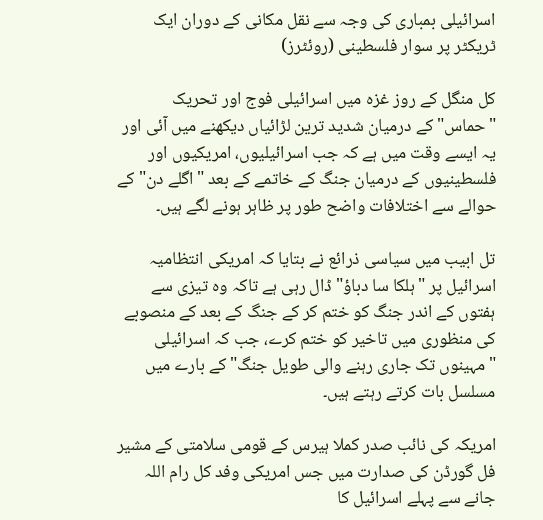اسرائیلی بمباری کی وجہ سے نقل مکانی کے دوران ایک ٹریکٹر پر سوار فلسطینی (روئٹرز)

کل منگل کے روز غزہ میں اسرائیلی فوج اور تحریک "حماس" کے درمیان شدید ترین لڑائیاں دیکھنے میں آئی اور یہ ایسے وقت میں ہے کہ جب اسرائیلیوں، امریکیوں اور فلسطینیوں کے درمیان جنگ کے خاتمے کے بعد "اگلے دن" کے حوالے سے اختلافات واضح طور پر ظاہر ہونے لگے ہیں۔

تل ابیب میں سیاسی ذرائع نے بتایا کہ امریکی انتظامیہ اسرائیل پر "ہلکا سا دباؤ" ڈال رہی ہے تاکہ وہ تیزی سے ہفتوں کے اندر جنگ کو ختم کر کے جنگ کے بعد کے منصوبے کی منظوری میں تاخیر کو ختم کرے، جب کہ اسرائیلی "مہینوں تک جاری رہنے والی طویل جنگ" کے بارے میں مسلسل بات کرتے رہتے ہیں۔

امریکہ کی نائب صدر کملا ہیرس کے قومی سلامتی کے مشیر فل گورڈن کی صدارت میں جس امریکی وفد کل رام اللہ جانے سے پہلے اسرائیل کا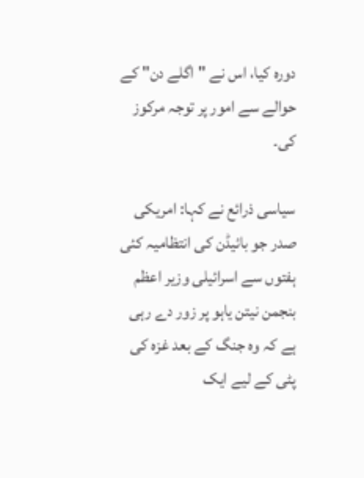دورہ کیا، اس نے "اگلے دن" کے حوالے سے امور پر توجہ مرکوز کی۔

سیاسی ذرائع نے کہا: امریکی صدر جو بائیڈن کی انتظامیہ کئی ہفتوں سے اسرائیلی وزیر اعظم بنجمن نیتن یاہو پر زور دے رہی ہے کہ وہ جنگ کے بعد غزہ کی پٹی کے لیے ایک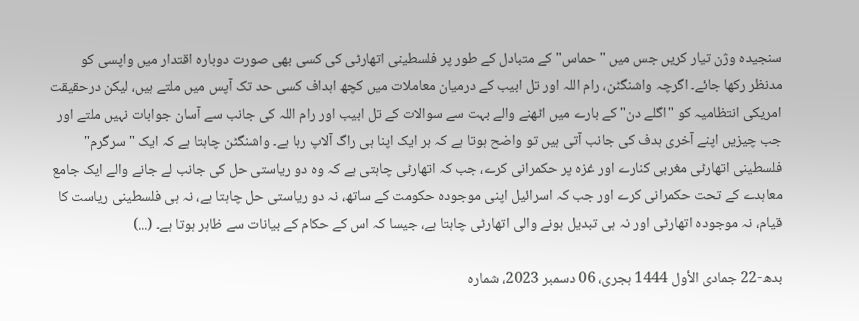سنجیدہ وژن تیار کریں جس میں "حماس" کے متبادل کے طور پر فلسطینی اتھارٹی کی کسی بھی صورت دوبارہ اقتدار میں واپسی کو مدنظر رکھا جائے۔ اگرچہ واشنگٹن، رام اللہ اور تل ابیب کے درمیان معاملات میں کچھ اہداف کسی حد تک آپس میں ملتے ہیں، لیکن درحقیقت امریکی انتظامیہ کو "اگلے دن" کے بارے میں اٹھنے والے بہت سے سوالات کے تل ابیب اور رام اللہ کی جانب سے آسان جوابات نہیں ملتے اور جب چیزیں اپنے آخری ہدف کی جانب آتی ہیں تو واضح ہوتا ہے کہ ہر ایک اپنا ہی راگ آلاپ رہا ہے۔ واشنگٹن چاہتا ہے کہ ایک "سرگرم" فلسطینی اتھارٹی مغربی کنارے اور غزہ پر حکمرانی کرے، جب کہ اتھارٹی چاہتی ہے کہ وہ دو ریاستی حل کی جانب لے جانے والے ایک جامع معاہدے کے تحت حکمرانی کرے اور جب کہ اسرائیل اپنی موجودہ حکومت کے ساتھ، نہ دو ریاستی حل چاہتا ہے، نہ ہی فلسطینی ریاست کا قیام، نہ موجودہ اتھارٹی اور نہ ہی تبدیل ہونے والی اتھارٹی چاہتا ہے، جیسا کہ اس کے حکام کے بیانات سے ظاہر ہوتا ہے۔ (...)

بدھ-22 جمادى الأول 1444 ہجری، 06 دسمبر 2023، شمارہ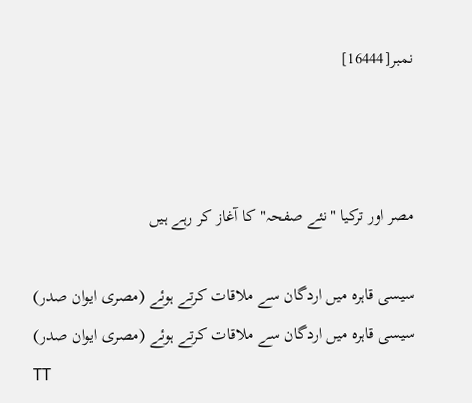نمبر[16444]



مصر اور ترکیا "نئے صفحہ" کا آغاز کر رہے ہیں

سیسی قاہرہ میں اردگان سے ملاقات کرتے ہوئے (مصری ایوان صدر)
سیسی قاہرہ میں اردگان سے ملاقات کرتے ہوئے (مصری ایوان صدر)
TT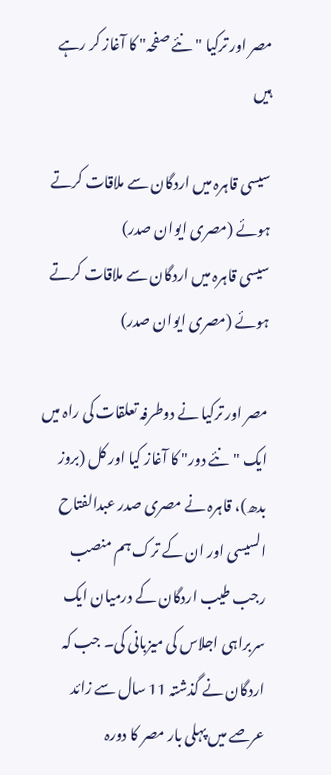مصر اور ترکیا "نئے صفحہ" کا آغاز کر رہے ہیں

سیسی قاہرہ میں اردگان سے ملاقات کرتے ہوئے (مصری ایوان صدر)
سیسی قاہرہ میں اردگان سے ملاقات کرتے ہوئے (مصری ایوان صدر)

مصر اور ترکیا نے دوطرفہ تعلقات کی راہ میں ایک "نئے دور" کا آغاز کیا اور کل (بروز بدھ)، قاہرہ نے مصری صدر عبدالفتاح السیسی اور ان کے ترک ہم منصب رجب طیب اردگان کے درمیان ایک سربراہی اجلاس کی میزبانی کی۔ جب کہ اردگان نے گذشتہ 11 سال سے زائد عرصے میں پہلی بار مصر کا دورہ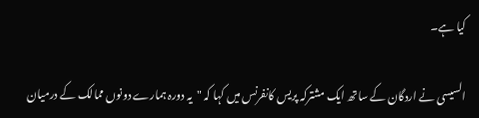کیا ہے۔

السیسی نے اردگان کے ساتھ ایک مشترکہ پریس کانفرنس میں کہا کہ "یہ دورہ ہمارے دونوں ممالک کے درمیان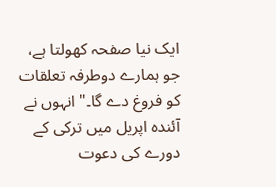ایک نیا صفحہ کھولتا ہے، جو ہمارے دوطرفہ تعلقات کو فروغ دے گا۔" انہوں نے آئندہ اپریل میں ترکی کے دورے کی دعوت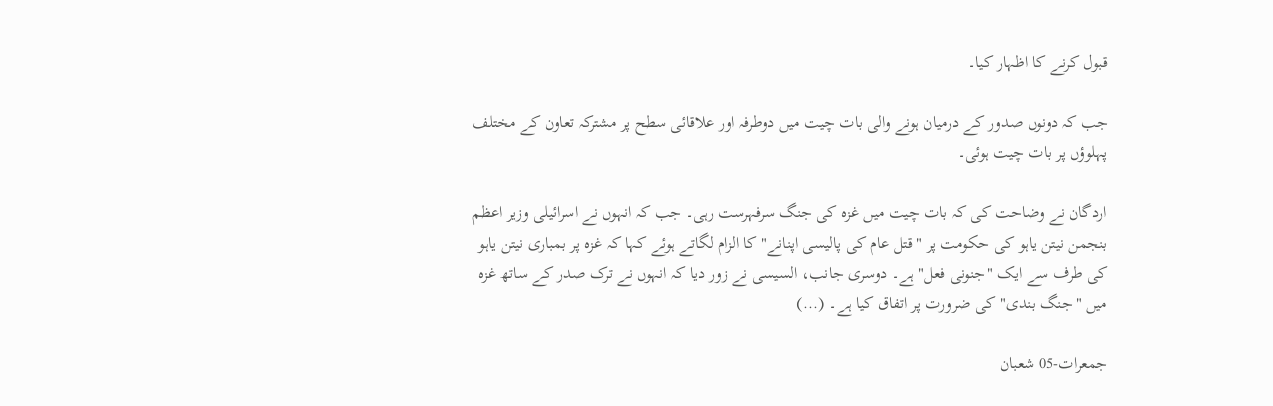قبول کرنے کا اظہار کیا۔

جب کہ دونوں صدور کے درمیان ہونے والی بات چیت میں دوطرفہ اور علاقائی سطح پر مشترکہ تعاون کے مختلف پہلوؤں پر بات چیت ہوئی۔

اردگان نے وضاحت کی کہ بات چیت میں غزہ کی جنگ سرفہرست رہی۔ جب کہ انہوں نے اسرائیلی وزیر اعظم بنجمن نیتن یاہو کی حکومت پر "قتل عام کی پالیسی اپنانے" کا الزام لگاتے ہوئے کہا کہ غزہ پر بمباری نیتن یاہو کی طرف سے ایک "جنونی فعل" ہے۔ دوسری جانب، السیسی نے زور دیا کہ انہوں نے ترک صدر کے ساتھ غزہ میں "جنگ بندی" کی ضرورت پر اتفاق کیا ہے۔ (...)

جمعرات-05 شعبان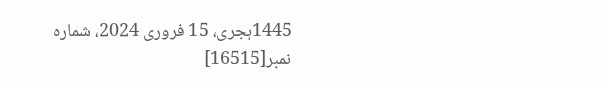1445ہجری، 15 فروری 2024، شمارہ نمبر[16515]